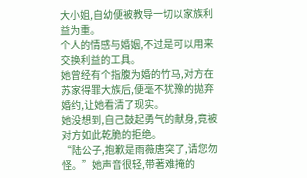大小姐,自幼便被教导一切以家族利益为重。
个人的情感与婚姻,不过是可以用来交换利益的工具。
她曾经有个指腹为婚的竹马,对方在苏家得罪大族后,便毫不犹豫的拋弃婚约,让她看清了现实。
她没想到,自己鼓起勇气的献身,竟被对方如此乾脆的拒绝。
“陆公子,抱歉是雨薇唐突了,请您勿怪。”她声音很轻,带著难掩的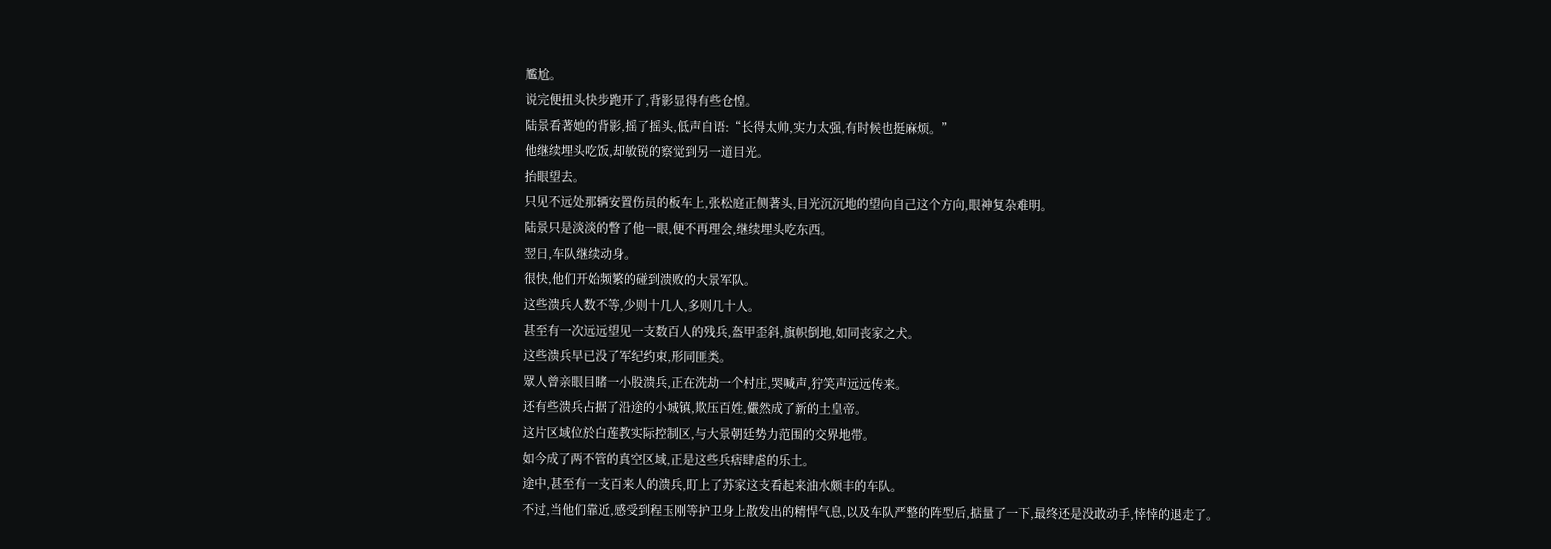尷尬。
说完便扭头快步跑开了,背影显得有些仓惶。
陆景看著她的背影,摇了摇头,低声自语:“长得太帅,实力太强,有时候也挺麻烦。”
他继续埋头吃饭,却敏锐的察觉到另一道目光。
抬眼望去。
只见不远处那辆安置伤员的板车上,张松庭正侧著头,目光沉沉地的望向自己这个方向,眼神复杂难明。
陆景只是淡淡的瞥了他一眼,便不再理会,继续埋头吃东西。
翌日,车队继续动身。
很快,他们开始频繁的碰到溃败的大景军队。
这些溃兵人数不等,少则十几人,多则几十人。
甚至有一次远远望见一支数百人的残兵,盔甲歪斜,旗帜倒地,如同丧家之犬。
这些溃兵早已没了军纪约束,形同匪类。
眾人曾亲眼目睹一小股溃兵,正在洗劫一个村庄,哭喊声,狞笑声远远传来。
还有些溃兵占据了沿途的小城镇,欺压百姓,儼然成了新的土皇帝。
这片区域位於白莲教实际控制区,与大景朝廷势力范围的交界地带。
如今成了两不管的真空区域,正是这些兵痞肆虐的乐土。
途中,甚至有一支百来人的溃兵,盯上了苏家这支看起来油水颇丰的车队。
不过,当他们靠近,感受到程玉刚等护卫身上散发出的精悍气息,以及车队严整的阵型后,掂量了一下,最终还是没敢动手,悻悻的退走了。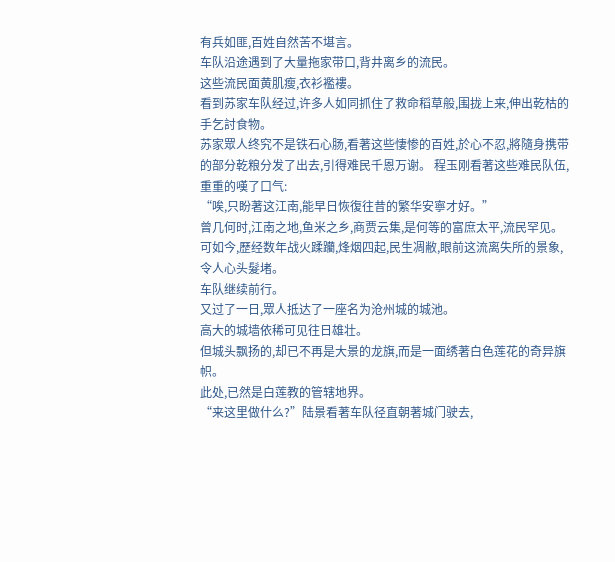有兵如匪,百姓自然苦不堪言。
车队沿途遇到了大量拖家带口,背井离乡的流民。
这些流民面黄肌瘦,衣衫襤褸。
看到苏家车队经过,许多人如同抓住了救命稻草般,围拢上来,伸出乾枯的手乞討食物。
苏家眾人终究不是铁石心肠,看著这些悽惨的百姓,於心不忍,將隨身携带的部分乾粮分发了出去,引得难民千恩万谢。 程玉刚看著这些难民队伍,重重的嘆了口气:
“唉,只盼著这江南,能早日恢復往昔的繁华安寧才好。”
曾几何时,江南之地,鱼米之乡,商贾云集,是何等的富庶太平,流民罕见。
可如今,歷经数年战火蹂躪,烽烟四起,民生凋敝,眼前这流离失所的景象,令人心头髮堵。
车队继续前行。
又过了一日,眾人抵达了一座名为沧州城的城池。
高大的城墙依稀可见往日雄壮。
但城头飘扬的,却已不再是大景的龙旗,而是一面绣著白色莲花的奇异旗帜。
此处,已然是白莲教的管辖地界。
“来这里做什么?”陆景看著车队径直朝著城门驶去,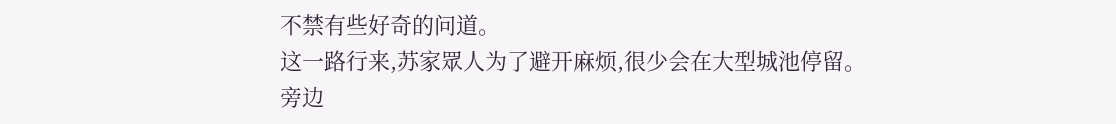不禁有些好奇的问道。
这一路行来,苏家眾人为了避开麻烦,很少会在大型城池停留。
旁边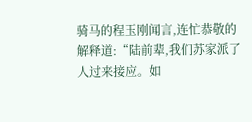骑马的程玉刚闻言,连忙恭敬的解释道:“陆前辈,我们苏家派了人过来接应。如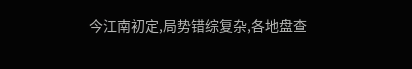今江南初定,局势错综复杂,各地盘查